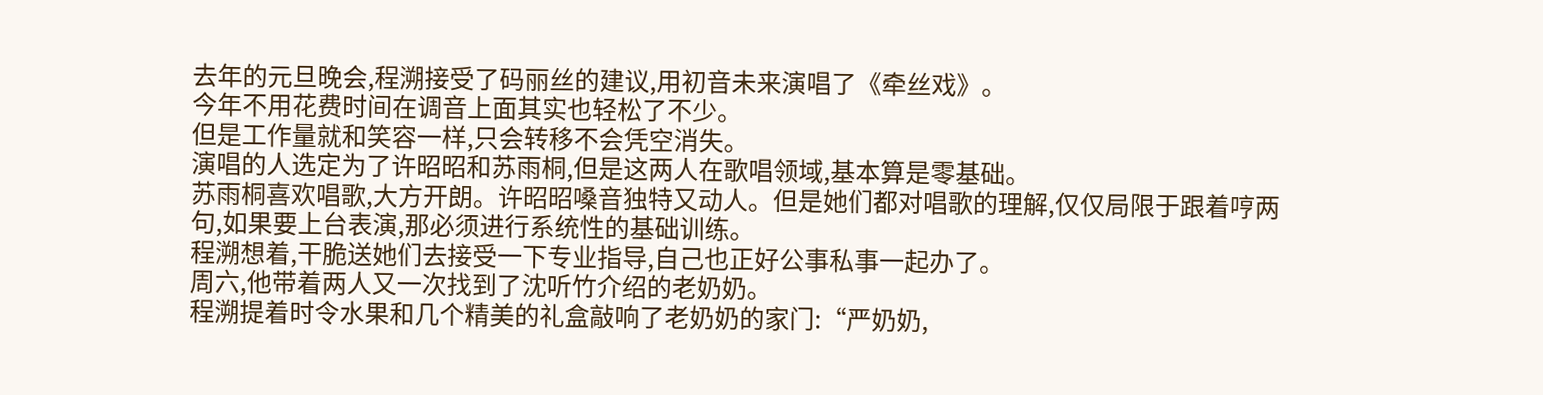去年的元旦晚会,程溯接受了码丽丝的建议,用初音未来演唱了《牵丝戏》。
今年不用花费时间在调音上面其实也轻松了不少。
但是工作量就和笑容一样,只会转移不会凭空消失。
演唱的人选定为了许昭昭和苏雨桐,但是这两人在歌唱领域,基本算是零基础。
苏雨桐喜欢唱歌,大方开朗。许昭昭嗓音独特又动人。但是她们都对唱歌的理解,仅仅局限于跟着哼两句,如果要上台表演,那必须进行系统性的基础训练。
程溯想着,干脆送她们去接受一下专业指导,自己也正好公事私事一起办了。
周六,他带着两人又一次找到了沈听竹介绍的老奶奶。
程溯提着时令水果和几个精美的礼盒敲响了老奶奶的家门:“严奶奶,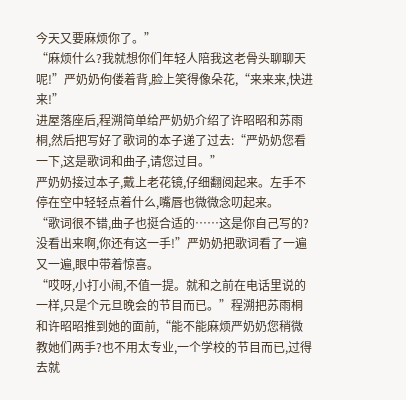今天又要麻烦你了。”
“麻烦什么?我就想你们年轻人陪我这老骨头聊聊天呢!”严奶奶佝偻着背,脸上笑得像朵花,“来来来,快进来!”
进屋落座后,程溯简单给严奶奶介绍了许昭昭和苏雨桐,然后把写好了歌词的本子递了过去:“严奶奶您看一下,这是歌词和曲子,请您过目。”
严奶奶接过本子,戴上老花镜,仔细翻阅起来。左手不停在空中轻轻点着什么,嘴唇也微微念叨起来。
“歌词很不错,曲子也挺合适的……这是你自己写的?没看出来啊,你还有这一手!”严奶奶把歌词看了一遍又一遍,眼中带着惊喜。
“哎呀,小打小闹,不值一提。就和之前在电话里说的一样,只是个元旦晚会的节目而已。”程溯把苏雨桐和许昭昭推到她的面前,“能不能麻烦严奶奶您稍微教她们两手?也不用太专业,一个学校的节目而已,过得去就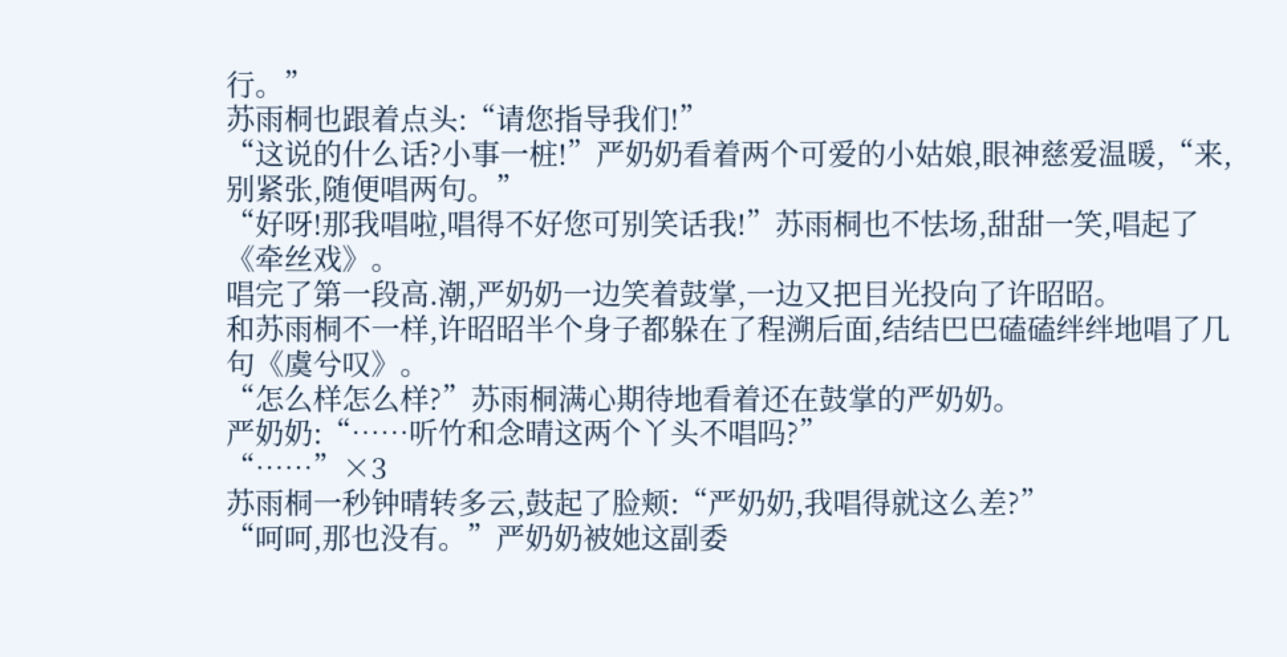行。”
苏雨桐也跟着点头:“请您指导我们!”
“这说的什么话?小事一桩!”严奶奶看着两个可爱的小姑娘,眼神慈爱温暖,“来,别紧张,随便唱两句。”
“好呀!那我唱啦,唱得不好您可别笑话我!”苏雨桐也不怯场,甜甜一笑,唱起了《牵丝戏》。
唱完了第一段高.潮,严奶奶一边笑着鼓掌,一边又把目光投向了许昭昭。
和苏雨桐不一样,许昭昭半个身子都躲在了程溯后面,结结巴巴磕磕绊绊地唱了几句《虞兮叹》。
“怎么样怎么样?”苏雨桐满心期待地看着还在鼓掌的严奶奶。
严奶奶:“……听竹和念晴这两个丫头不唱吗?”
“……”×3
苏雨桐一秒钟晴转多云,鼓起了脸颊:“严奶奶,我唱得就这么差?”
“呵呵,那也没有。”严奶奶被她这副委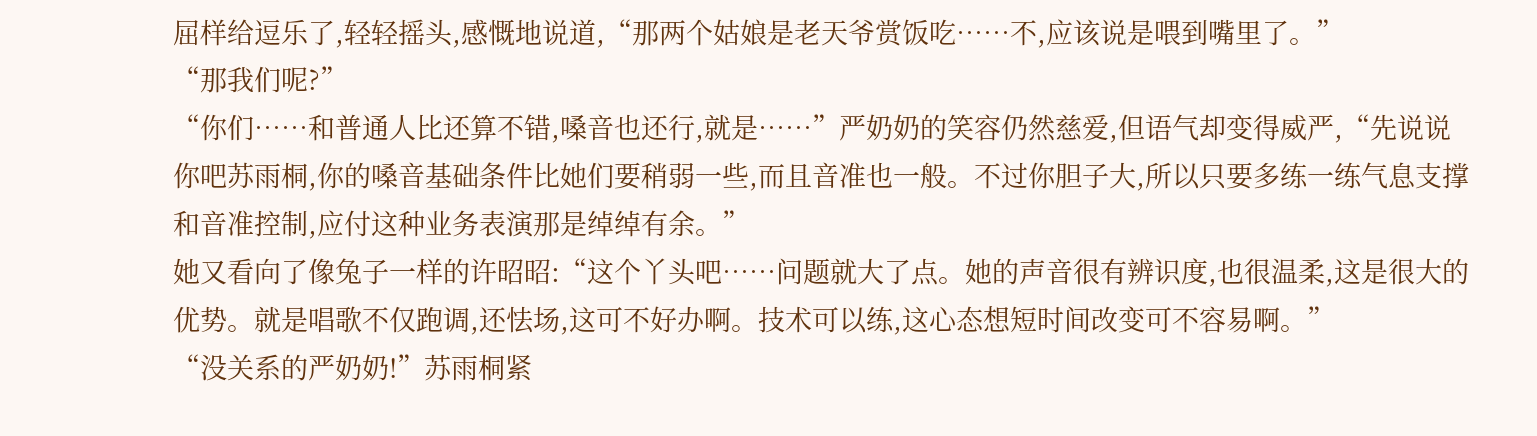屈样给逗乐了,轻轻摇头,感慨地说道,“那两个姑娘是老天爷赏饭吃……不,应该说是喂到嘴里了。”
“那我们呢?”
“你们……和普通人比还算不错,嗓音也还行,就是……”严奶奶的笑容仍然慈爱,但语气却变得威严,“先说说你吧苏雨桐,你的嗓音基础条件比她们要稍弱一些,而且音准也一般。不过你胆子大,所以只要多练一练气息支撑和音准控制,应付这种业务表演那是绰绰有余。”
她又看向了像兔子一样的许昭昭:“这个丫头吧……问题就大了点。她的声音很有辨识度,也很温柔,这是很大的优势。就是唱歌不仅跑调,还怯场,这可不好办啊。技术可以练,这心态想短时间改变可不容易啊。”
“没关系的严奶奶!”苏雨桐紧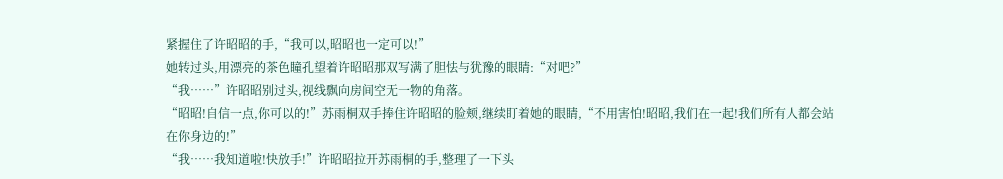紧握住了许昭昭的手,“我可以,昭昭也一定可以!”
她转过头,用漂亮的茶色瞳孔望着许昭昭那双写满了胆怯与犹豫的眼睛:“对吧?”
“我……”许昭昭别过头,视线飘向房间空无一物的角落。
“昭昭!自信一点,你可以的!”苏雨桐双手捧住许昭昭的脸颊,继续盯着她的眼睛,“不用害怕!昭昭,我们在一起!我们所有人都会站在你身边的!”
“我……我知道啦!快放手!”许昭昭拉开苏雨桐的手,整理了一下头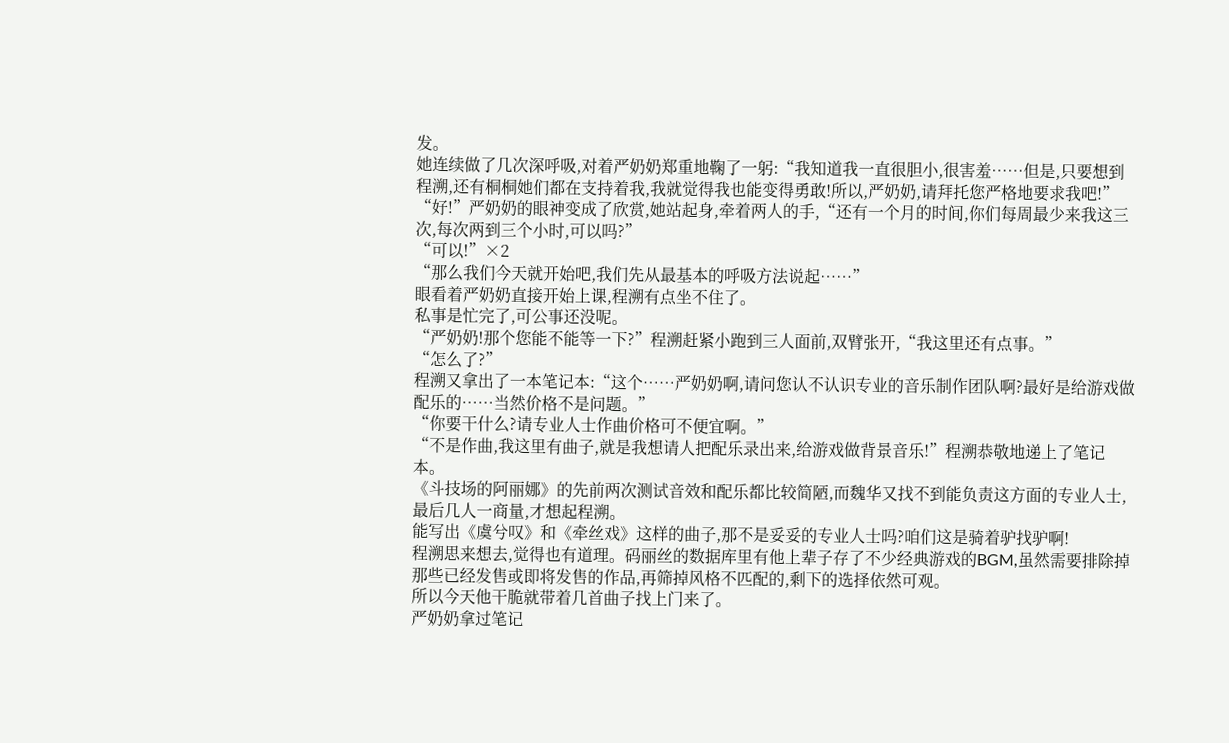发。
她连续做了几次深呼吸,对着严奶奶郑重地鞠了一躬:“我知道我一直很胆小,很害羞……但是,只要想到程溯,还有桐桐她们都在支持着我,我就觉得我也能变得勇敢!所以,严奶奶,请拜托您严格地要求我吧!”
“好!”严奶奶的眼神变成了欣赏,她站起身,牵着两人的手,“还有一个月的时间,你们每周最少来我这三次,每次两到三个小时,可以吗?”
“可以!”×2
“那么我们今天就开始吧,我们先从最基本的呼吸方法说起……”
眼看着严奶奶直接开始上课,程溯有点坐不住了。
私事是忙完了,可公事还没呢。
“严奶奶!那个您能不能等一下?”程溯赶紧小跑到三人面前,双臂张开,“我这里还有点事。”
“怎么了?”
程溯又拿出了一本笔记本:“这个……严奶奶啊,请问您认不认识专业的音乐制作团队啊?最好是给游戏做配乐的……当然价格不是问题。”
“你要干什么?请专业人士作曲价格可不便宜啊。”
“不是作曲,我这里有曲子,就是我想请人把配乐录出来,给游戏做背景音乐!”程溯恭敬地递上了笔记本。
《斗技场的阿丽娜》的先前两次测试音效和配乐都比较简陋,而魏华又找不到能负责这方面的专业人士,最后几人一商量,才想起程溯。
能写出《虞兮叹》和《牵丝戏》这样的曲子,那不是妥妥的专业人士吗?咱们这是骑着驴找驴啊!
程溯思来想去,觉得也有道理。码丽丝的数据库里有他上辈子存了不少经典游戏的BGM,虽然需要排除掉那些已经发售或即将发售的作品,再筛掉风格不匹配的,剩下的选择依然可观。
所以今天他干脆就带着几首曲子找上门来了。
严奶奶拿过笔记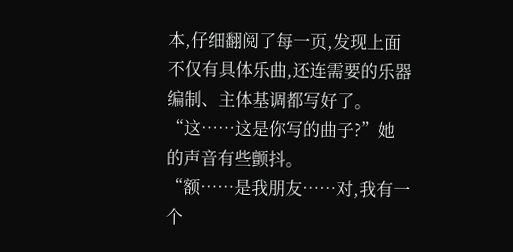本,仔细翻阅了每一页,发现上面不仅有具体乐曲,还连需要的乐器编制、主体基调都写好了。
“这……这是你写的曲子?”她的声音有些颤抖。
“额……是我朋友……对,我有一个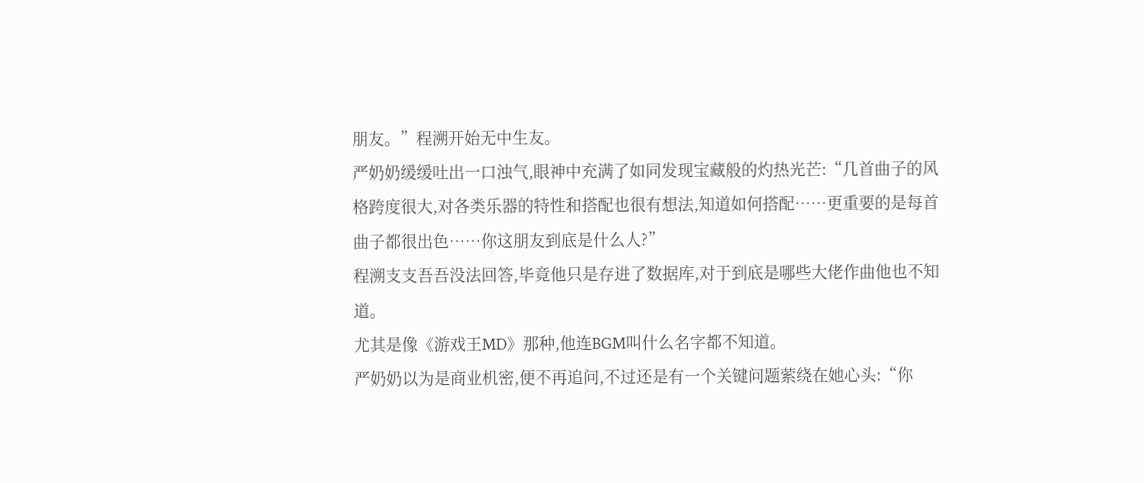朋友。”程溯开始无中生友。
严奶奶缓缓吐出一口浊气,眼神中充满了如同发现宝藏般的灼热光芒:“几首曲子的风格跨度很大,对各类乐器的特性和搭配也很有想法,知道如何搭配……更重要的是每首曲子都很出色……你这朋友到底是什么人?”
程溯支支吾吾没法回答,毕竟他只是存进了数据库,对于到底是哪些大佬作曲他也不知道。
尤其是像《游戏王MD》那种,他连BGM叫什么名字都不知道。
严奶奶以为是商业机密,便不再追问,不过还是有一个关键问题萦绕在她心头:“你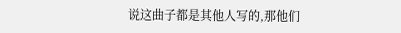说这曲子都是其他人写的,那他们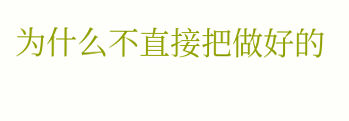为什么不直接把做好的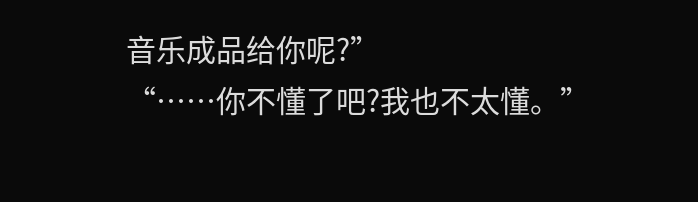音乐成品给你呢?”
“……你不懂了吧?我也不太懂。”